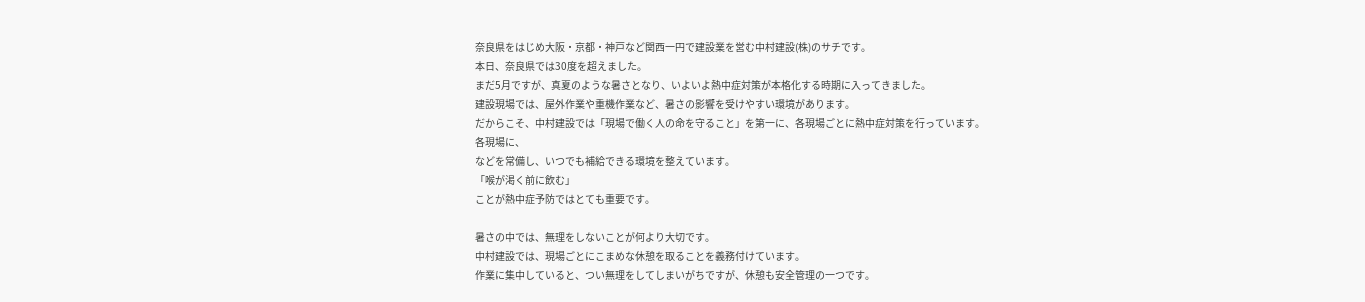奈良県をはじめ大阪・京都・神戸など関西一円で建設業を営む中村建設(株)のサチです。
本日、奈良県では30度を超えました。
まだ5月ですが、真夏のような暑さとなり、いよいよ熱中症対策が本格化する時期に入ってきました。
建設現場では、屋外作業や重機作業など、暑さの影響を受けやすい環境があります。
だからこそ、中村建設では「現場で働く人の命を守ること」を第一に、各現場ごとに熱中症対策を行っています。
各現場に、
などを常備し、いつでも補給できる環境を整えています。
「喉が渇く前に飲む」
ことが熱中症予防ではとても重要です。

暑さの中では、無理をしないことが何より大切です。
中村建設では、現場ごとにこまめな休憩を取ることを義務付けています。
作業に集中していると、つい無理をしてしまいがちですが、休憩も安全管理の一つです。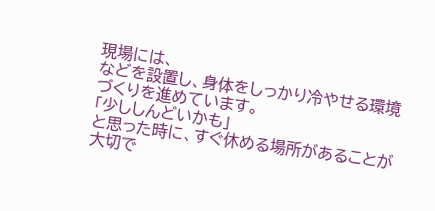現場には、
などを設置し、身体をしっかり冷やせる環境づくりを進めています。
「少ししんどいかも」
と思った時に、すぐ休める場所があることが大切で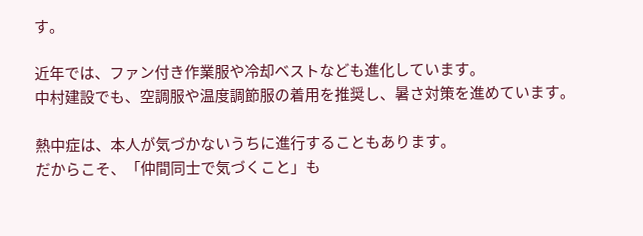す。

近年では、ファン付き作業服や冷却ベストなども進化しています。
中村建設でも、空調服や温度調節服の着用を推奨し、暑さ対策を進めています。

熱中症は、本人が気づかないうちに進行することもあります。
だからこそ、「仲間同士で気づくこと」も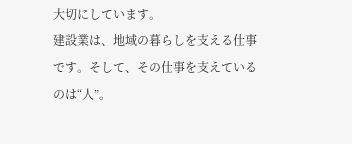大切にしています。
建設業は、地域の暮らしを支える仕事です。そして、その仕事を支えているのは“人”。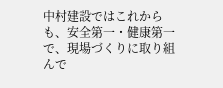中村建設ではこれからも、安全第一・健康第一で、現場づくりに取り組んで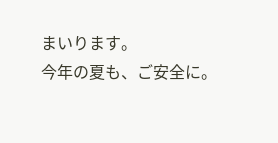まいります。
今年の夏も、ご安全に。